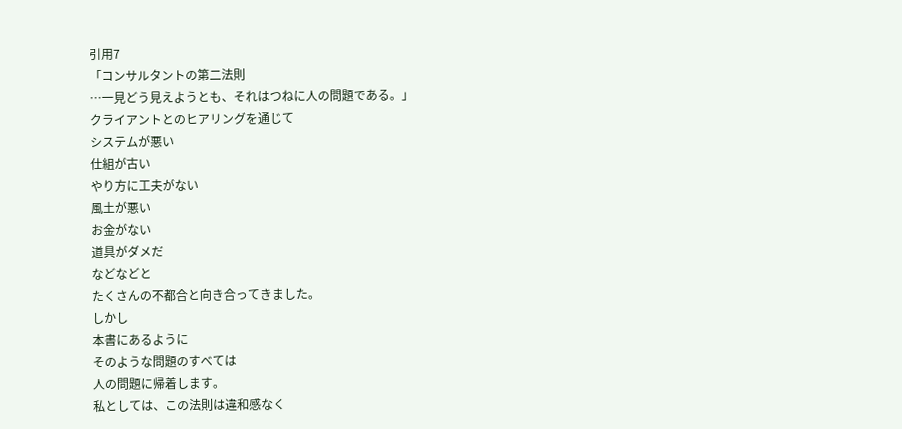引用7
「コンサルタントの第二法則
…一見どう見えようとも、それはつねに人の問題である。」
クライアントとのヒアリングを通じて
システムが悪い
仕組が古い
やり方に工夫がない
風土が悪い
お金がない
道具がダメだ
などなどと
たくさんの不都合と向き合ってきました。
しかし
本書にあるように
そのような問題のすべては
人の問題に帰着します。
私としては、この法則は違和感なく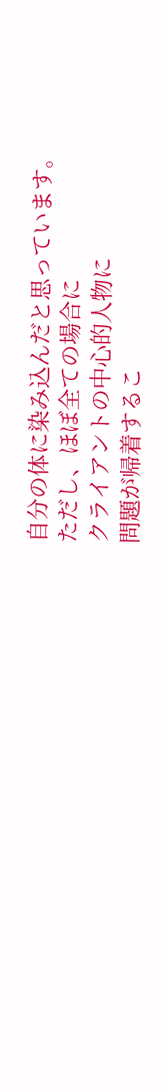自分の体に染み込んだと思っています。
ただし、ほぼ全ての場合に
クライアントの中心的人物に
問題が帰着するこ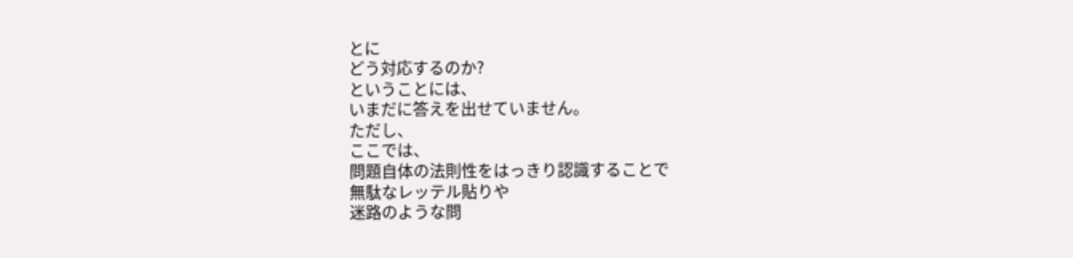とに
どう対応するのか?
ということには、
いまだに答えを出せていません。
ただし、
ここでは、
問題自体の法則性をはっきり認識することで
無駄なレッテル貼りや
迷路のような問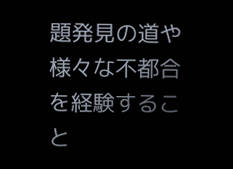題発見の道や
様々な不都合を経験すること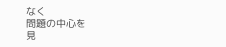なく
問題の中心を
見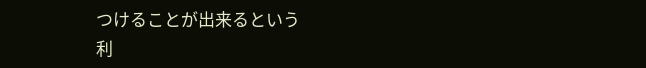つけることが出来るという
利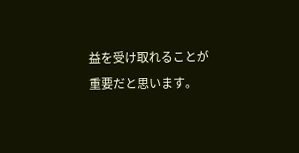益を受け取れることが
重要だと思います。